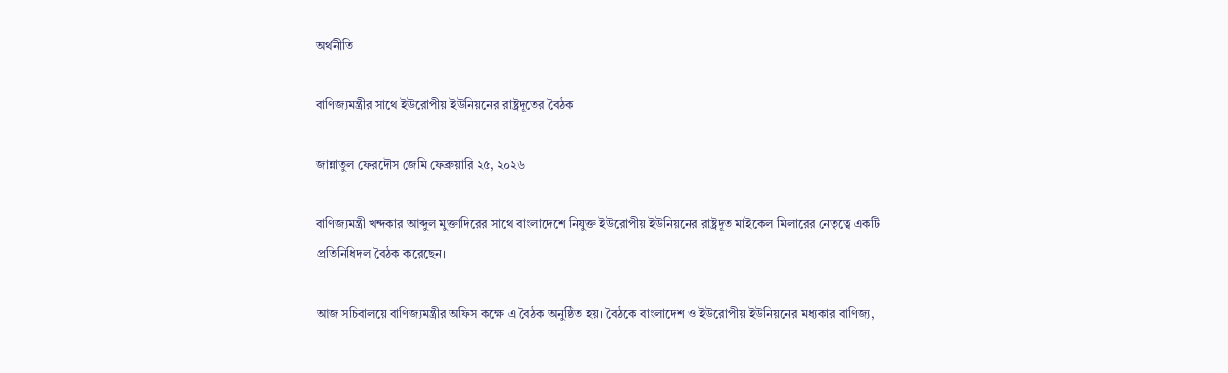অর্থনীতি

বাণিজ্যমন্ত্রীর সাথে ইউরোপীয় ইউনিয়নের রাষ্ট্রদূতের বৈঠক

জান্নাতুল ফেরদৌস জেমি ফেব্রুয়ারি ২৫, ২০২৬

বাণিজ্যমন্ত্রী খন্দকার আব্দুল মুক্তাদিরের সাথে বাংলাদেশে নিযুক্ত ইউরোপীয় ইউনিয়নের রাষ্ট্রদূত মাইকেল মিলারের নেতৃত্বে একটি প্রতিনিধিদল বৈঠক করেছেন।

আজ সচিবালয়ে বাণিজ্যমন্ত্রীর অফিস কক্ষে এ বৈঠক অনুষ্ঠিত হয়। বৈঠকে বাংলাদেশ ও ইউরোপীয় ইউনিয়নের মধ্যকার বাণিজ্য,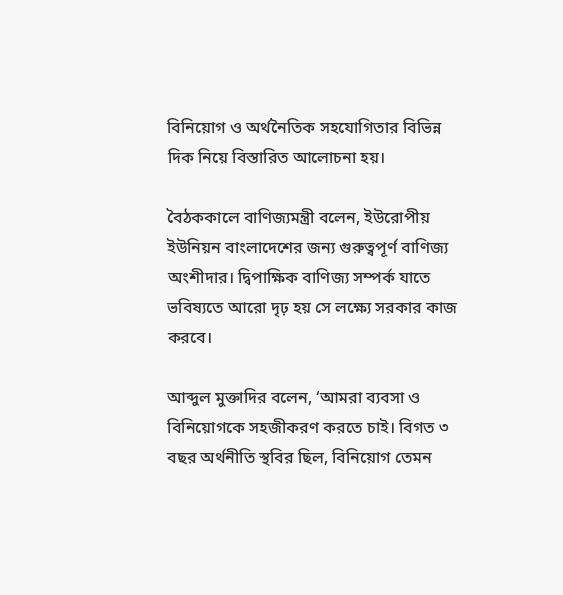বিনিয়োগ ও অর্থনৈতিক সহযোগিতার বিভিন্ন দিক নিয়ে বিস্তারিত আলোচনা হয়।

বৈঠককালে বাণিজ্যমন্ত্রী বলেন, ইউরোপীয় ইউনিয়ন বাংলাদেশের জন্য গুরুত্বপূর্ণ বাণিজ্য অংশীদার। দ্বিপাক্ষিক বাণিজ্য সম্পর্ক যাতে ভবিষ্যতে আরো দৃঢ় হয় সে লক্ষ্যে সরকার কাজ করবে।

আব্দুল মুক্তাদির বলেন, ‘আমরা ব্যবসা ও বিনিয়োগকে সহজীকরণ করতে চাই। বিগত ৩ বছর অর্থনীতি স্থবির ছিল, বিনিয়োগ তেমন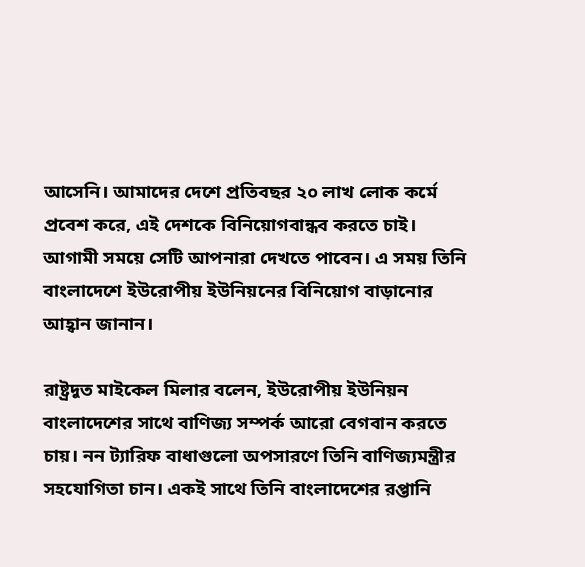আসেনি। আমাদের দেশে প্রতিবছর ২০ লাখ লোক কর্মে প্রবেশ করে, এই দেশকে বিনিয়োগবান্ধব করতে চাই। আগামী সময়ে সেটি আপনারা দেখতে পাবেন। এ সময় তিনি বাংলাদেশে ইউরোপীয় ইউনিয়নের বিনিয়োগ বাড়ানোর আহ্বান জানান।

রাষ্ট্রদূত মাইকেল মিলার বলেন, ইউরোপীয় ইউনিয়ন বাংলাদেশের সাথে বাণিজ্য সম্পর্ক আরো বেগবান করতে চায়। নন ট্যারিফ বাধাগুলো অপসারণে তিনি বাণিজ্যমন্ত্রীর সহযোগিতা চান। একই সাথে তিনি বাংলাদেশের রপ্তানি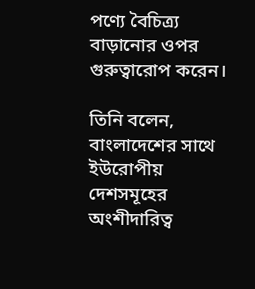পণ্যে বৈচিত্র্য বাড়ানোর ওপর গুরুত্বারোপ করেন।

তিনি বলেন, বাংলাদেশের সাথে ইউরোপীয় দেশসমূহের অংশীদারিত্ব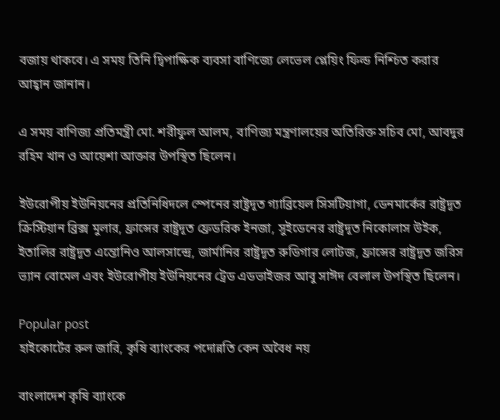বজায় থাকবে। এ সময় তিনি দ্বিপাক্ষিক ব্যবসা বাণিজ্যে লেভেল প্লেয়িং ফিল্ড নিশ্চিত করার আহ্বান জানান।

এ সময় বাণিজ্য প্রতিমন্ত্রী মো. শরীফুল আলম, বাণিজ্য মন্ত্রণালয়ের অতিরিক্ত সচিব মো, আবদুর রহিম খান ও আয়েশা আক্তার উপস্থিত ছিলেন।

ইউরোপীয় ইউনিয়নের প্রতিনিধিদলে স্পেনের রাষ্ট্রদূত গ্যাব্রিয়েল সিসটিয়াগা, ডেনমার্কের রাষ্ট্রদূত ক্রিস্টিয়ান ব্রিক্স মুলার, ফ্রান্সের রাষ্ট্রদূত ফ্রেডরিক ইনজা, সুইডেনের রাষ্ট্রদূত নিকোলাস উইক, ইতালির রাষ্ট্রদূত এন্তোনিও আলসান্দ্রে, জার্মানির রাষ্ট্রদূত রুডিগার লোটজ, ফ্রান্সের রাষ্ট্রদূত জরিস ভ্যান বোমেল এবং ইউরোপীয় ইউনিয়নের ট্রেড এডভাইজর আবু সাঈদ বেলাল উপস্থিত ছিলেন।

Popular post
হাইকোর্টের রুল জারি, কৃষি ব্যাংকের পদোন্নতি কেন অবৈধ নয়

বাংলাদেশ কৃষি ব্যাংকে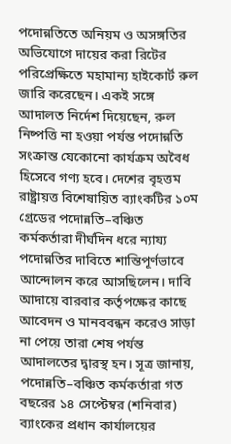পদোন্নতিতে অনিয়ম ও অসঙ্গতির অভিযোগে দায়ের করা রিটের পরিপ্রেক্ষিতে মহামান্য হাইকোর্ট রুল জারি করেছেন। একই সঙ্গে আদালত নির্দেশ দিয়েছেন, রুল নিষ্পত্তি না হওয়া পর্যন্ত পদোন্নতি সংক্রান্ত যেকোনো কার্যক্রম অবৈধ হিসেবে গণ্য হবে। দেশের বৃহত্তম রাষ্ট্রায়ত্ত বিশেষায়িত ব্যাংকটির ১০ম গ্রেডের পদোন্নতি–বঞ্চিত কর্মকর্তারা দীর্ঘদিন ধরে ন্যায্য পদোন্নতির দাবিতে শান্তিপূর্ণভাবে আন্দোলন করে আসছিলেন। দাবি আদায়ে বারবার কর্তৃপক্ষের কাছে আবেদন ও মানববন্ধন করেও সাড়া না পেয়ে তারা শেষ পর্যন্ত আদালতের দ্বারস্থ হন। সূত্র জানায়, পদোন্নতি–বঞ্চিত কর্মকর্তারা গত বছরের ১৪ সেপ্টেম্বর (শনিবার) ব্যাংকের প্রধান কার্যালয়ের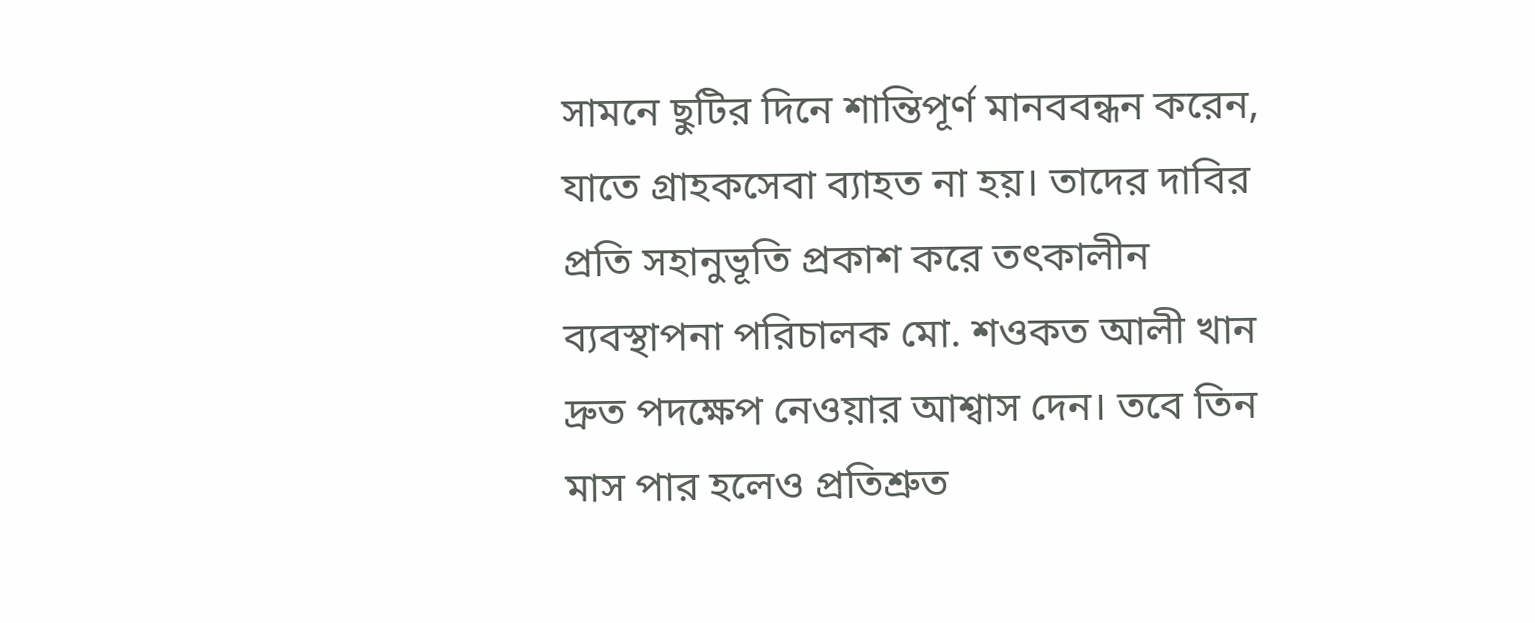সামনে ছুটির দিনে শান্তিপূর্ণ মানববন্ধন করেন, যাতে গ্রাহকসেবা ব্যাহত না হয়। তাদের দাবির প্রতি সহানুভূতি প্রকাশ করে তৎকালীন ব্যবস্থাপনা পরিচালক মো. শওকত আলী খান দ্রুত পদক্ষেপ নেওয়ার আশ্বাস দেন। তবে তিন মাস পার হলেও প্রতিশ্রুত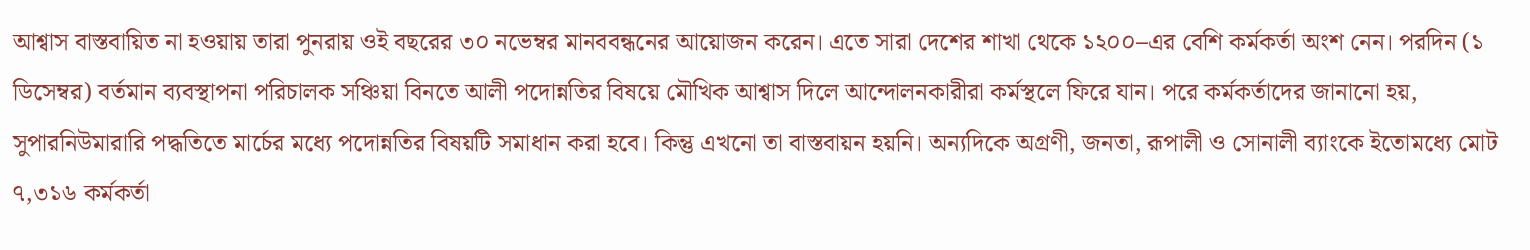আশ্বাস বাস্তবায়িত না হওয়ায় তারা পুনরায় ওই বছরের ৩০ নভেম্বর মানববন্ধনের আয়োজন করেন। এতে সারা দেশের শাখা থেকে ১২০০–এর বেশি কর্মকর্তা অংশ নেন। পরদিন (১ ডিসেম্বর) বর্তমান ব্যবস্থাপনা পরিচালক সঞ্চিয়া বিনতে আলী পদোন্নতির বিষয়ে মৌখিক আশ্বাস দিলে আন্দোলনকারীরা কর্মস্থলে ফিরে যান। পরে কর্মকর্তাদের জানানো হয়, সুপারনিউমারারি পদ্ধতিতে মার্চের মধ্যে পদোন্নতির বিষয়টি সমাধান করা হবে। কিন্তু এখনো তা বাস্তবায়ন হয়নি। অন্যদিকে অগ্রণী, জনতা, রূপালী ও সোনালী ব্যাংকে ইতোমধ্যে মোট ৭,৩১৬ কর্মকর্তা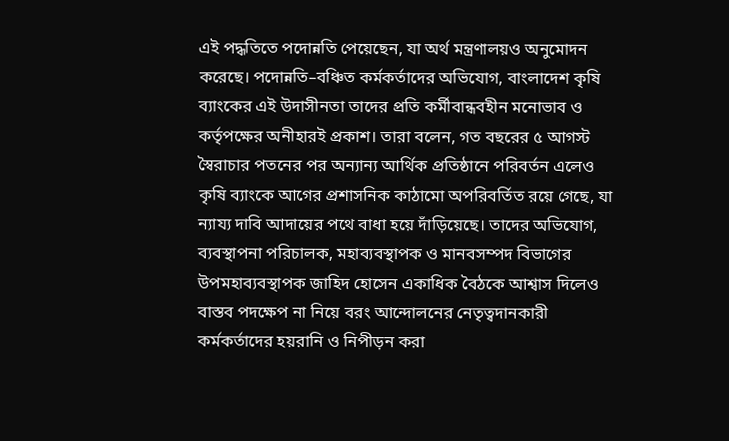এই পদ্ধতিতে পদোন্নতি পেয়েছেন, যা অর্থ মন্ত্রণালয়ও অনুমোদন করেছে। পদোন্নতি–বঞ্চিত কর্মকর্তাদের অভিযোগ, বাংলাদেশ কৃষি ব্যাংকের এই উদাসীনতা তাদের প্রতি কর্মীবান্ধবহীন মনোভাব ও কর্তৃপক্ষের অনীহারই প্রকাশ। তারা বলেন, গত বছরের ৫ আগস্ট স্বৈরাচার পতনের পর অন্যান্য আর্থিক প্রতিষ্ঠানে পরিবর্তন এলেও কৃষি ব্যাংকে আগের প্রশাসনিক কাঠামো অপরিবর্তিত রয়ে গেছে, যা ন্যায্য দাবি আদায়ের পথে বাধা হয়ে দাঁড়িয়েছে। তাদের অভিযোগ, ব্যবস্থাপনা পরিচালক, মহাব্যবস্থাপক ও মানবসম্পদ বিভাগের উপমহাব্যবস্থাপক জাহিদ হোসেন একাধিক বৈঠকে আশ্বাস দিলেও বাস্তব পদক্ষেপ না নিয়ে বরং আন্দোলনের নেতৃত্বদানকারী কর্মকর্তাদের হয়রানি ও নিপীড়ন করা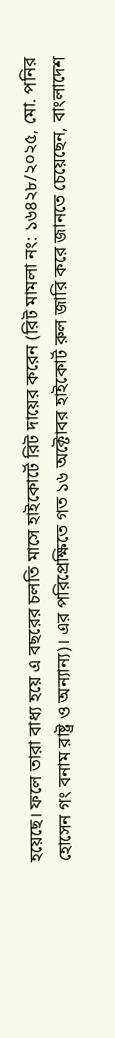হয়েছে। ফলে তারা বাধ্য হয়ে এ বছরের চলতি মাসে হাইকোর্টে রিট দায়ের করেন (রিট মামলা নং: ১৬৪২৮/২০২৫, মো. পনির হোসেন গং বনাম রাষ্ট্র ও অন্যান্য)। এর পরিপ্রেক্ষিতে গত ১৬ অক্টোবর হাইকোর্ট রুল জারি করে জানতে চেয়েছেন, বাংলাদেশ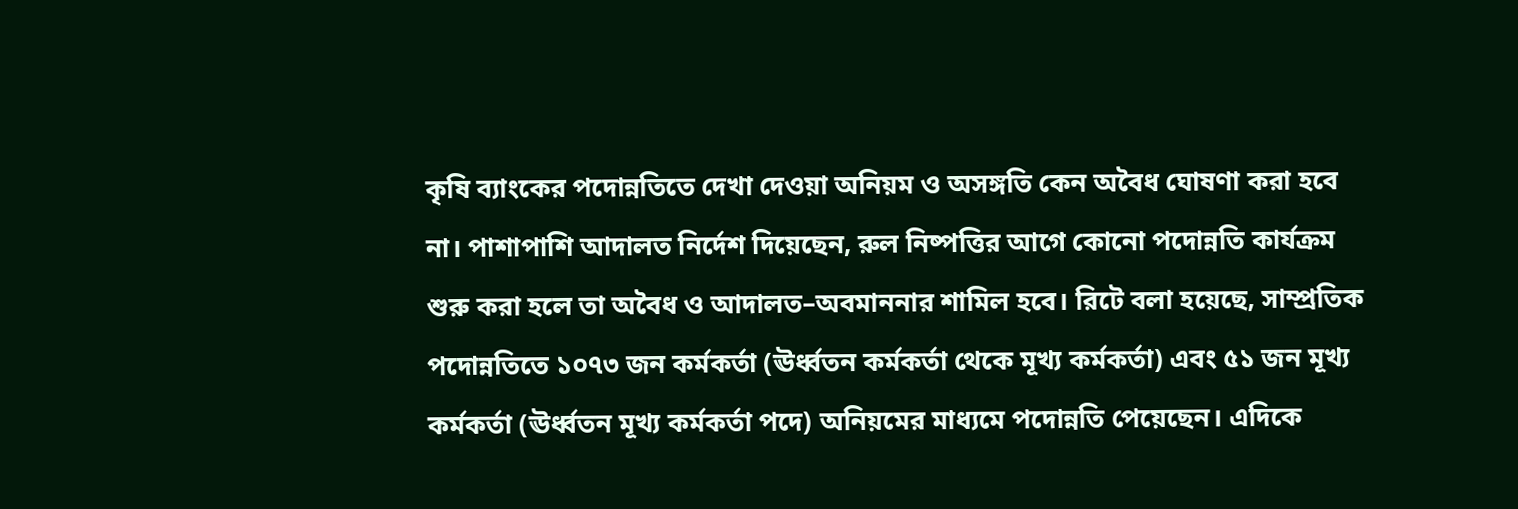কৃষি ব্যাংকের পদোন্নতিতে দেখা দেওয়া অনিয়ম ও অসঙ্গতি কেন অবৈধ ঘোষণা করা হবে না। পাশাপাশি আদালত নির্দেশ দিয়েছেন, রুল নিষ্পত্তির আগে কোনো পদোন্নতি কার্যক্রম শুরু করা হলে তা অবৈধ ও আদালত–অবমাননার শামিল হবে। রিটে বলা হয়েছে, সাম্প্রতিক পদোন্নতিতে ১০৭৩ জন কর্মকর্তা (ঊর্ধ্বতন কর্মকর্তা থেকে মূখ্য কর্মকর্তা) এবং ৫১ জন মূখ্য কর্মকর্তা (ঊর্ধ্বতন মূখ্য কর্মকর্তা পদে) অনিয়মের মাধ্যমে পদোন্নতি পেয়েছেন। এদিকে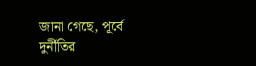জানা গেছে, পূর্বে দুর্নীতির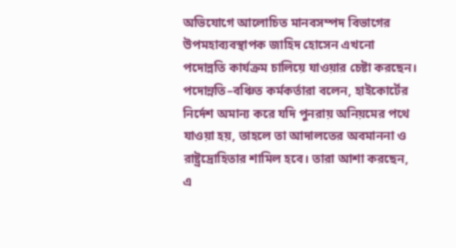অভিযোগে আলোচিত মানবসম্পদ বিভাগের উপমহাব্যবস্থাপক জাহিদ হোসেন এখনো পদোন্নতি কার্যক্রম চালিয়ে যাওয়ার চেষ্টা করছেন। পদোন্নতি–বঞ্চিত কর্মকর্তারা বলেন, হাইকোর্টের নির্দেশ অমান্য করে যদি পুনরায় অনিয়মের পথে যাওয়া হয়, তাহলে তা আদালতের অবমাননা ও রাষ্ট্রদ্রোহিতার শামিল হবে। তারা আশা করছেন, এ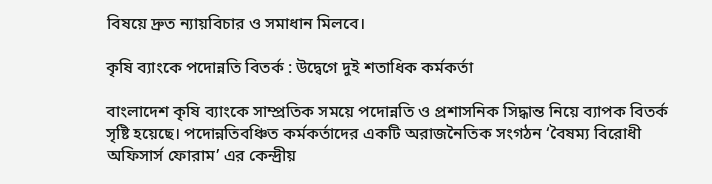বিষয়ে দ্রুত ন্যায়বিচার ও সমাধান মিলবে।

কৃষি ব্যাংকে পদোন্নতি বিতর্ক : উদ্বেগে দুই শতাধিক কর্মকর্তা

বাংলাদেশ কৃষি ব্যাংকে সাম্প্রতিক সময়ে পদোন্নতি ও প্রশাসনিক সিদ্ধান্ত নিয়ে ব্যাপক বিতর্ক সৃষ্টি হয়েছে। পদোন্নতিবঞ্চিত কর্মকর্তাদের একটি অরাজনৈতিক সংগঠন ‘বৈষম্য বিরোধী অফিসার্স ফোরাম’ এর কেন্দ্রীয়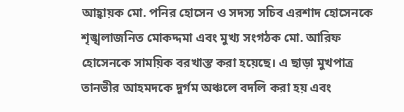আহ্বায়ক মো. পনির হোসেন ও সদস্য সচিব এরশাদ হোসেনকে শৃঙ্খলাজনিত মোকদ্দমা এবং মুখ্য সংগঠক মো. আরিফ হোসেনকে সাময়িক বরখাস্ত করা হয়েছে। এ ছাড়া মুখপাত্র তানভীর আহমদকে দুর্গম অঞ্চলে বদলি করা হয় এবং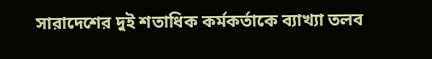সারাদেশের দুই শতাধিক কর্মকর্তাকে ব্যাখ্যা তলব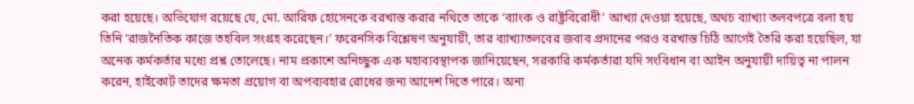করা হয়েছে। অভিযোগ রয়েছে যে, মো. আরিফ হোসেনকে বরখাস্ত করার নথিতে তাকে ‘ব্যাংক ও রাষ্ট্রবিরোধী’ আখ্যা দেওয়া হয়েছে, অথচ ব্যাখ্যা তলবপত্রে বলা হয় তিনি ‘রাজনৈতিক কাজে তহবিল সংগ্রহ করেছেন।’ ফরেনসিক বিশ্লেষণ অনুযায়ী, তার ব্যাখ্যাতলবের জবাব প্রদানের পরও বরখাস্ত চিঠি আগেই তৈরি করা হয়েছিল, যা অনেক কর্মকর্তার মধ্যে প্রশ্ন তোলেছে। নাম প্রকাশে অনিচ্ছুক এক মহাব্যবস্থাপক জানিয়েছেন, সরকারি কর্মকর্তারা যদি সংবিধান বা আইন অনুযায়ী দায়িত্ব না পালন করেন, হাইকোর্ট তাদের ক্ষমতা প্রয়োগ বা অপব্যবহার রোধের জন্য আদেশ দিতে পারে। অন্য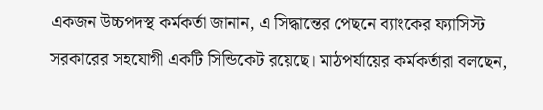একজন উচ্চপদস্থ কর্মকর্তা জানান, এ সিদ্ধান্তের পেছনে ব্যাংকের ফ্যাসিস্ট সরকারের সহযোগী একটি সিন্ডিকেট রয়েছে। মাঠপর্যায়ের কর্মকর্তারা বলছেন,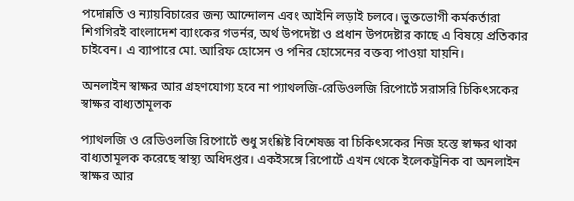পদোন্নতি ও ন্যায়বিচারের জন্য আন্দোলন এবং আইনি লড়াই চলবে। ভুক্তভোগী কর্মকর্তারা শিগগিরই বাংলাদেশ ব্যাংকের গভর্নর, অর্থ উপদেষ্টা ও প্রধান উপদেষ্টার কাছে এ বিষয়ে প্রতিকার চাইবেন। এ ব্যাপারে মো. আরিফ হোসেন ও পনির হোসেনের বক্তব্য পাওয়া যায়নি।

অনলাইন স্বাক্ষর আর গ্রহণযোগ্য হবে না প্যাথলজি-রেডিওলজি রিপোর্টে সরাসরি চিকিৎসকের স্বাক্ষর বাধ্যতামূলক

প্যাথলজি ও রেডিওলজি রিপোর্টে শুধু সংশ্লিষ্ট বিশেষজ্ঞ বা চিকিৎসকের নিজ হস্তে স্বাক্ষর থাকা বাধ্যতামূলক করেছে স্বাস্থ্য অধিদপ্তর। একইসঙ্গে রিপোর্টে এখন থেকে ইলেকট্রনিক বা অনলাইন স্বাক্ষর আর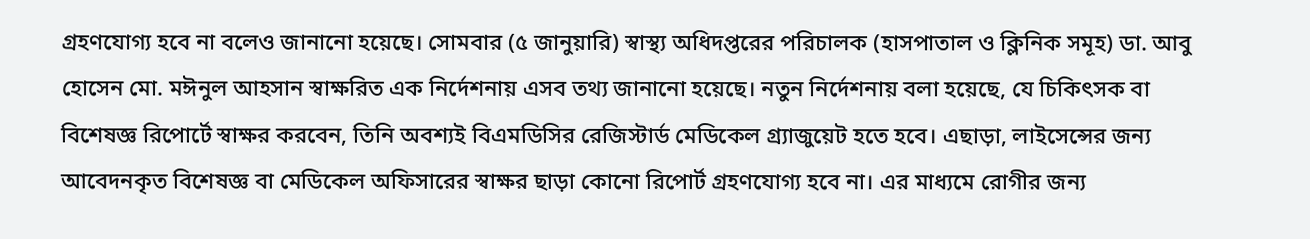গ্রহণযোগ্য হবে না বলেও জানানো হয়েছে। সোমবার (৫ জানুয়ারি) স্বাস্থ্য অধিদপ্তরের পরিচালক (হাসপাতাল ও ক্লিনিক সমূহ) ডা. আবু হোসেন মো. মঈনুল আহসান স্বাক্ষরিত এক নির্দেশনায় এসব তথ্য জানানো হয়েছে। নতুন নির্দেশনায় বলা হয়েছে, যে চিকিৎসক বা বিশেষজ্ঞ রিপোর্টে স্বাক্ষর করবেন, তিনি অবশ্যই বিএমডিসির রেজিস্টার্ড মেডিকেল গ্র্যাজুয়েট হতে হবে। এছাড়া, লাইসেন্সের জন্য আবেদনকৃত বিশেষজ্ঞ বা মেডিকেল অফিসারের স্বাক্ষর ছাড়া কোনো রিপোর্ট গ্রহণযোগ্য হবে না। এর মাধ্যমে রোগীর জন্য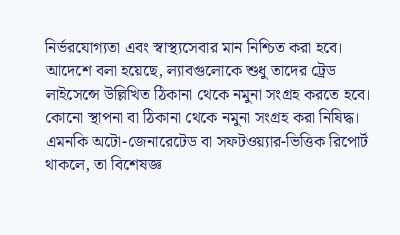নির্ভরযোগ্যতা এবং স্বাস্থ্যসেবার মান নিশ্চিত করা হবে। আদেশে বলা হয়েছে, ল্যাবগুলোকে শুধু তাদের ট্রেড লাইসেন্সে উল্লিখিত ঠিকানা থেকে নমুনা সংগ্রহ করতে হবে। কোনো স্থাপনা বা ঠিকানা থেকে নমুনা সংগ্রহ করা নিষিদ্ধ। এমনকি অটো-জেনারেটেড বা সফটওয়্যার-ভিত্তিক রিপোর্ট থাকলে, তা বিশেষজ্ঞ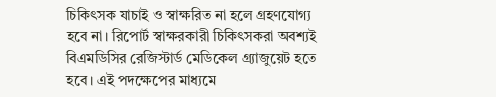চিকিৎসক যাচাই ও স্বাক্ষরিত না হলে গ্রহণযোগ্য হবে না। রিপোর্ট স্বাক্ষরকারী চিকিৎসকরা অবশ্যই বিএমডিসির রেজিস্টার্ড মেডিকেল গ্র্যাজুয়েট হতে হবে। এই পদক্ষেপের মাধ্যমে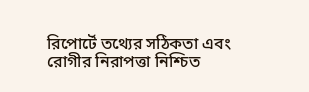রিপোর্টে তথ্যের সঠিকতা এবং রোগীর নিরাপত্তা নিশ্চিত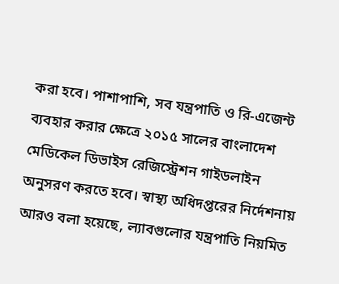করা হবে। পাশাপাশি, সব যন্ত্রপাতি ও রি-এজেন্ট ব্যবহার করার ক্ষেত্রে ২০১৫ সালের বাংলাদেশ মেডিকেল ডিভাইস রেজিস্ট্রেশন গাইডলাইন অনুসরণ করতে হবে। স্বাস্থ্য অধিদপ্তরের নির্দেশনায় আরও বলা হয়েছে, ল্যাবগুলোর যন্ত্রপাতি নিয়মিত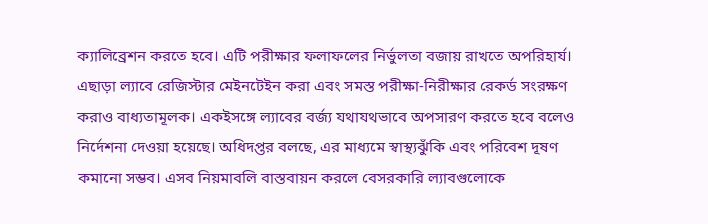ক্যালিব্রেশন করতে হবে। এটি পরীক্ষার ফলাফলের নির্ভুলতা বজায় রাখতে অপরিহার্য। এছাড়া ল্যাবে রেজিস্টার মেইনটেইন করা এবং সমস্ত পরীক্ষা-নিরীক্ষার রেকর্ড সংরক্ষণ করাও বাধ্যতামূলক। একইসঙ্গে ল্যাবের বর্জ্য যথাযথভাবে অপসারণ করতে হবে বলেও নির্দেশনা দেওয়া হয়েছে। অধিদপ্তর বলছে, এর মাধ্যমে স্বাস্থ্যঝুঁকি এবং পরিবেশ দূষণ কমানো সম্ভব। এসব নিয়মাবলি বাস্তবায়ন করলে বেসরকারি ল্যাবগুলোকে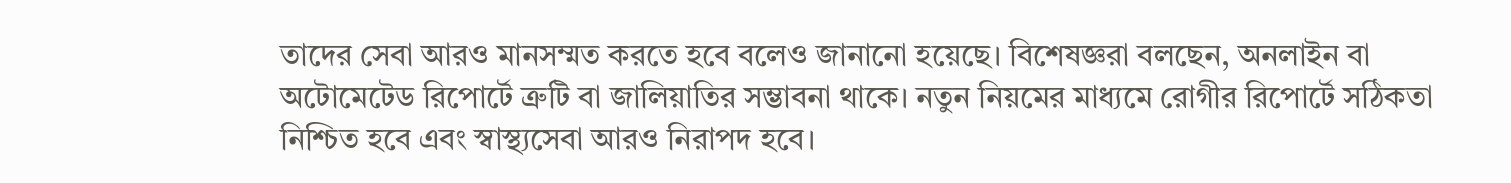তাদের সেবা আরও মানসম্মত করতে হবে বলেও জানানো হয়েছে। বিশেষজ্ঞরা বলছেন, অনলাইন বা অটোমেটেড রিপোর্টে ত্রুটি বা জালিয়াতির সম্ভাবনা থাকে। নতুন নিয়মের মাধ্যমে রোগীর রিপোর্টে সঠিকতা নিশ্চিত হবে এবং স্বাস্থ্যসেবা আরও নিরাপদ হবে।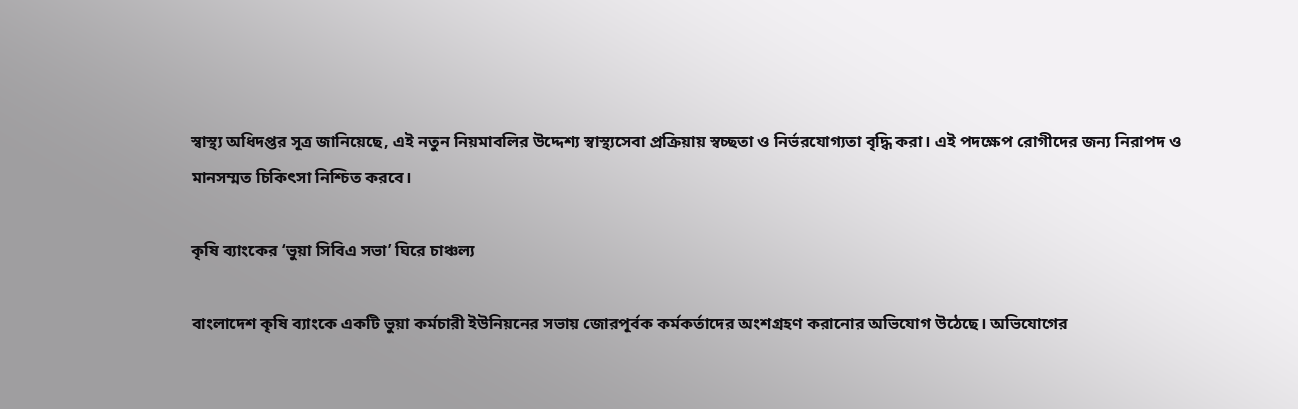স্বাস্থ্য অধিদপ্তর সূত্র জানিয়েছে, এই নতুন নিয়মাবলির উদ্দেশ্য স্বাস্থ্যসেবা প্রক্রিয়ায় স্বচ্ছতা ও নির্ভরযোগ্যতা বৃদ্ধি করা। এই পদক্ষেপ রোগীদের জন্য নিরাপদ ও মানসম্মত চিকিৎসা নিশ্চিত করবে।

কৃষি ব্যাংকের ‘ভুয়া সিবিএ সভা’ ঘিরে চাঞ্চল্য

বাংলাদেশ কৃষি ব্যাংকে একটি ভুয়া কর্মচারী ইউনিয়নের সভায় জোরপূর্বক কর্মকর্তাদের অংশগ্রহণ করানোর অভিযোগ উঠেছে। অভিযোগের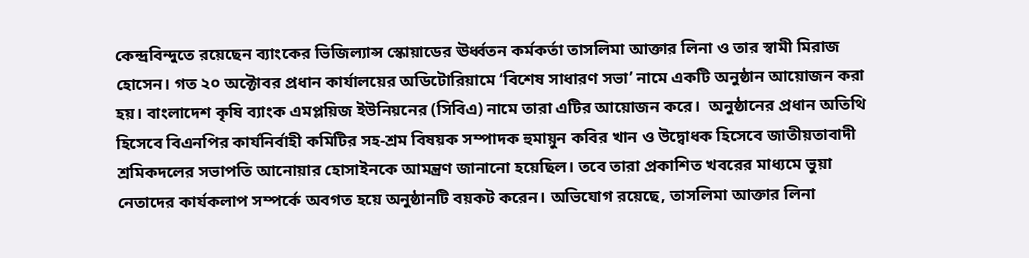কেন্দ্রবিন্দুতে রয়েছেন ব্যাংকের ভিজিল্যান্স স্কোয়াডের ঊর্ধ্বতন কর্মকর্তা তাসলিমা আক্তার লিনা ও তার স্বামী মিরাজ হোসেন। গত ২০ অক্টোবর প্রধান কার্যালয়ের অডিটোরিয়ামে ‘বিশেষ সাধারণ সভা’ নামে একটি অনুষ্ঠান আয়োজন করা হয়। বাংলাদেশ কৃষি ব্যাংক এমপ্লয়িজ ইউনিয়নের (সিবিএ) নামে তারা এটির আয়োজন করে।  অনুষ্ঠানের প্রধান অতিথি হিসেবে বিএনপির কার্যনির্বাহী কমিটির সহ-শ্রম বিষয়ক সম্পাদক হুমায়ুন কবির খান ও উদ্বোধক হিসেবে জাতীয়তাবাদী শ্রমিকদলের সভাপতি আনোয়ার হোসাইনকে আমন্ত্রণ জানানো হয়েছিল। তবে তারা প্রকাশিত খবরের মাধ্যমে ভুয়া নেতাদের কার্যকলাপ সম্পর্কে অবগত হয়ে অনুষ্ঠানটি বয়কট করেন। অভিযোগ রয়েছে, তাসলিমা আক্তার লিনা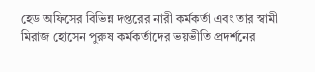হেড অফিসের বিভিন্ন দপ্তরের নারী কর্মকর্তা এবং তার স্বামী মিরাজ হোসেন পুরুষ কর্মকর্তাদের ভয়ভীতি প্রদর্শনের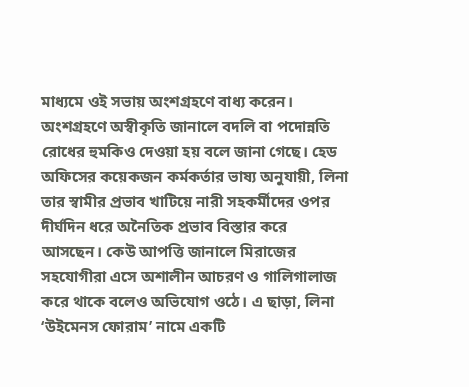মাধ্যমে ওই সভায় অংশগ্রহণে বাধ্য করেন। অংশগ্রহণে অস্বীকৃতি জানালে বদলি বা পদোন্নতি রোধের হুমকিও দেওয়া হয় বলে জানা গেছে। হেড অফিসের কয়েকজন কর্মকর্তার ভাষ্য অনুযায়ী, লিনা তার স্বামীর প্রভাব খাটিয়ে নারী সহকর্মীদের ওপর দীর্ঘদিন ধরে অনৈতিক প্রভাব বিস্তার করে আসছেন। কেউ আপত্তি জানালে মিরাজের সহযোগীরা এসে অশালীন আচরণ ও গালিগালাজ করে থাকে বলেও অভিযোগ ওঠে। এ ছাড়া, লিনা ‘উইমেনস ফোরাম’ নামে একটি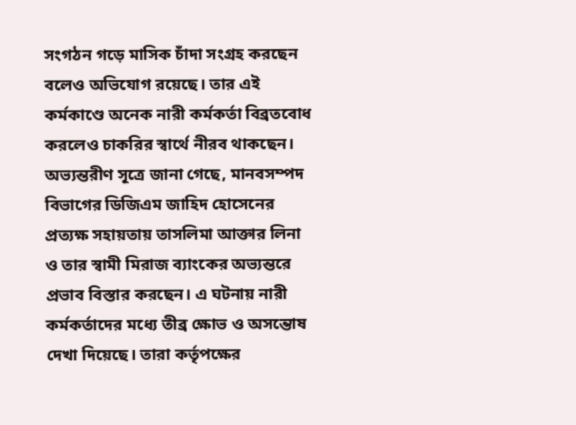সংগঠন গড়ে মাসিক চাঁদা সংগ্রহ করছেন বলেও অভিযোগ রয়েছে। তার এই কর্মকাণ্ডে অনেক নারী কর্মকর্তা বিব্রতবোধ করলেও চাকরির স্বার্থে নীরব থাকছেন। অভ্যন্তরীণ সূত্রে জানা গেছে, মানবসম্পদ বিভাগের ডিজিএম জাহিদ হোসেনের প্রত্যক্ষ সহায়তায় তাসলিমা আক্তার লিনা ও তার স্বামী মিরাজ ব্যাংকের অভ্যন্তরে প্রভাব বিস্তার করছেন। এ ঘটনায় নারী কর্মকর্তাদের মধ্যে তীব্র ক্ষোভ ও অসন্তোষ দেখা দিয়েছে। তারা কর্তৃপক্ষের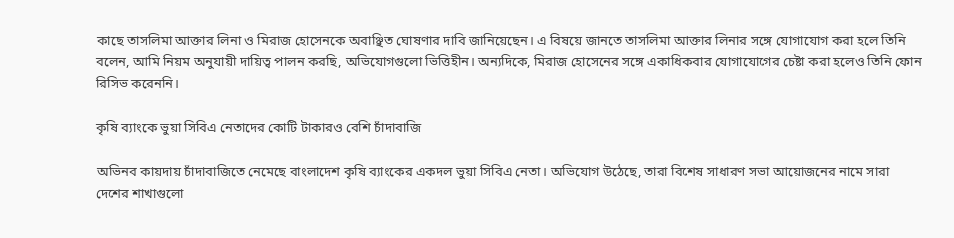কাছে তাসলিমা আক্তার লিনা ও মিরাজ হোসেনকে অবাঞ্ছিত ঘোষণার দাবি জানিয়েছেন। এ বিষয়ে জানতে তাসলিমা আক্তার লিনার সঙ্গে যোগাযোগ করা হলে তিনি বলেন, আমি নিয়ম অনুযায়ী দায়িত্ব পালন করছি, অভিযোগগুলো ভিত্তিহীন। অন্যদিকে, মিরাজ হোসেনের সঙ্গে একাধিকবার যোগাযোগের চেষ্টা করা হলেও তিনি ফোন রিসিভ করেননি।

কৃষি ব্যাংকে ভুয়া সিবিএ নেতাদের কোটি টাকারও বেশি চাঁদাবাজি

অভিনব কায়দায় চাঁদাবাজিতে নেমেছে বাংলাদেশ কৃষি ব্যাংকের একদল ভুয়া সিবিএ নেতা। অভিযোগ উঠেছে, তারা বিশেষ সাধারণ সভা আয়োজনের নামে সারা দেশের শাখাগুলো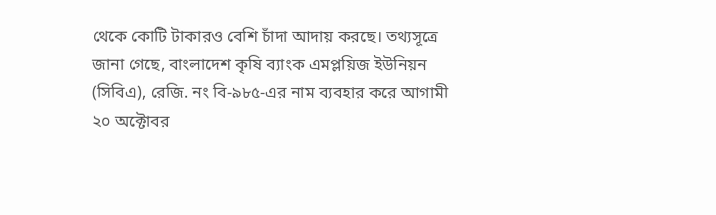থেকে কোটি টাকারও বেশি চাঁদা আদায় করছে। তথ্যসূত্রে জানা গেছে, বাংলাদেশ কৃষি ব্যাংক এমপ্লয়িজ ইউনিয়ন (সিবিএ), রেজি. নং বি-৯৮৫-এর নাম ব্যবহার করে আগামী ২০ অক্টোবর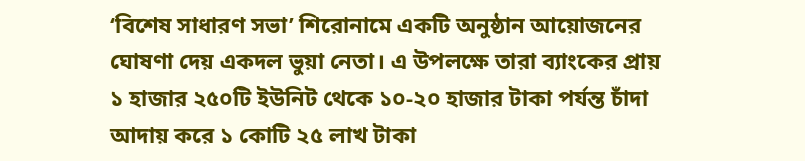‘বিশেষ সাধারণ সভা’ শিরোনামে একটি অনুষ্ঠান আয়োজনের ঘোষণা দেয় একদল ভুয়া নেতা। এ উপলক্ষে তারা ব্যাংকের প্রায় ১ হাজার ২৫০টি ইউনিট থেকে ১০-২০ হাজার টাকা পর্যন্ত চাঁদা আদায় করে ১ কোটি ২৫ লাখ টাকা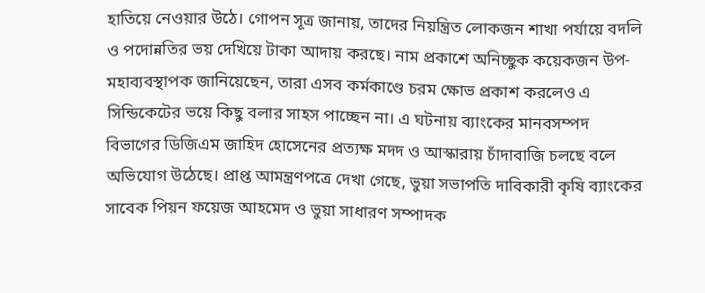হাতিয়ে নেওয়ার উঠে। গোপন সূত্র জানায়, তাদের নিয়ন্ত্রিত লোকজন শাখা পর্যায়ে বদলি ও পদোন্নতির ভয় দেখিয়ে টাকা আদায় করছে। নাম প্রকাশে অনিচ্ছুক কয়েকজন উপ-মহাব্যবস্থাপক জানিয়েছেন, তারা এসব কর্মকাণ্ডে চরম ক্ষোভ প্রকাশ করলেও এ সিন্ডিকেটের ভয়ে কিছু বলার সাহস পাচ্ছেন না। এ ঘটনায় ব্যাংকের মানবসম্পদ বিভাগের ডিজিএম জাহিদ হোসেনের প্রত্যক্ষ মদদ ও আস্কারায় চাঁদাবাজি চলছে বলে অভিযোগ উঠেছে। প্রাপ্ত আমন্ত্রণপত্রে দেখা গেছে, ভুয়া সভাপতি দাবিকারী কৃষি ব্যাংকের সাবেক পিয়ন ফয়েজ আহমেদ ও ভুয়া সাধারণ সম্পাদক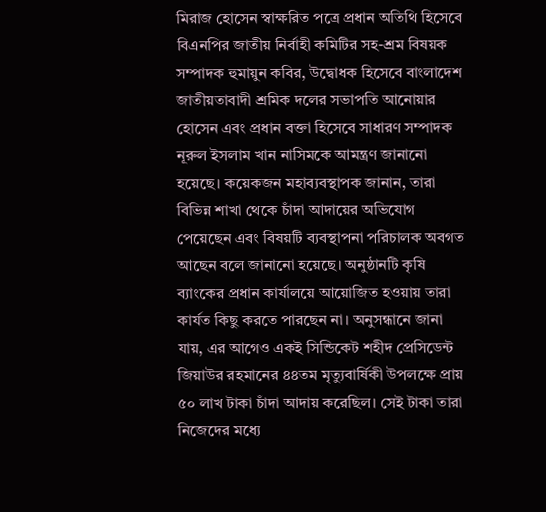মিরাজ হোসেন স্বাক্ষরিত পত্রে প্রধান অতিথি হিসেবে বিএনপির জাতীয় নির্বাহী কমিটির সহ-শ্রম বিষয়ক সম্পাদক হুমায়ুন কবির, উদ্বোধক হিসেবে বাংলাদেশ জাতীয়তাবাদী শ্রমিক দলের সভাপতি আনোয়ার হোসেন এবং প্রধান বক্তা হিসেবে সাধারণ সম্পাদক নূরুল ইসলাম খান নাসিমকে আমন্ত্রণ জানানো হয়েছে। কয়েকজন মহাব্যবস্থাপক জানান, তারা বিভিন্ন শাখা থেকে চাঁদা আদায়ের অভিযোগ পেয়েছেন এবং বিষয়টি ব্যবস্থাপনা পরিচালক অবগত আছেন বলে জানানো হয়েছে। অনুষ্ঠানটি কৃষি ব্যাংকের প্রধান কার্যালয়ে আয়োজিত হওয়ায় তারা কার্যত কিছু করতে পারছেন না। অনুসন্ধানে জানা যায়, এর আগেও একই সিন্ডিকেট শহীদ প্রেসিডেন্ট জিয়াউর রহমানের ৪৪তম মৃত্যুবার্ষিকী উপলক্ষে প্রায় ৫০ লাখ টাকা চাঁদা আদায় করেছিল। সেই টাকা তারা নিজেদের মধ্যে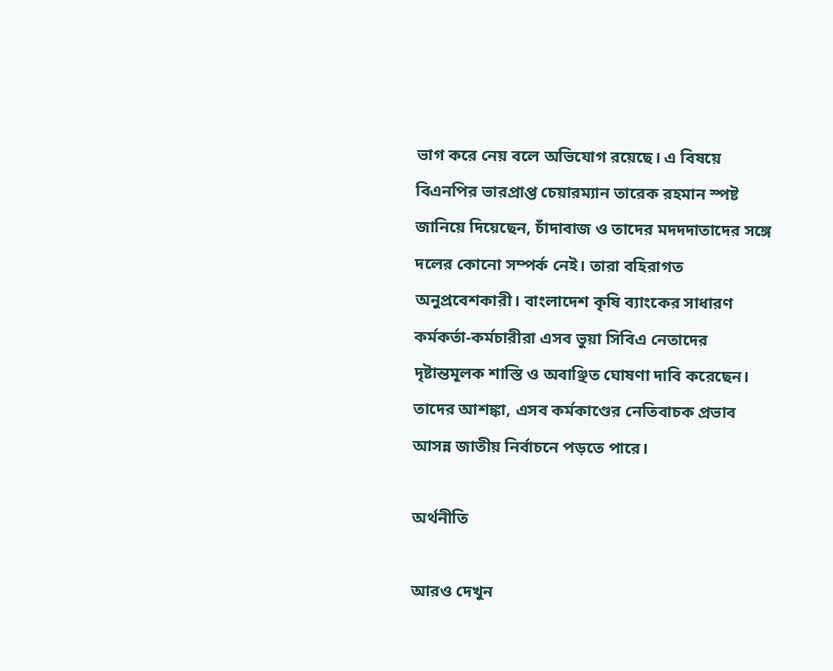ভাগ করে নেয় বলে অভিযোগ রয়েছে। এ বিষয়ে বিএনপির ভারপ্রাপ্ত চেয়ারম্যান তারেক রহমান স্পষ্ট জানিয়ে দিয়েছেন, চাঁদাবাজ ও তাদের মদদদাতাদের সঙ্গে দলের কোনো সম্পর্ক নেই। তারা বহিরাগত অনুপ্রবেশকারী। বাংলাদেশ কৃষি ব্যাংকের সাধারণ কর্মকর্তা-কর্মচারীরা এসব ভুয়া সিবিএ নেতাদের দৃষ্টান্তমূলক শাস্তি ও অবাঞ্ছিত ঘোষণা দাবি করেছেন। তাদের আশঙ্কা, এসব কর্মকাণ্ডের নেতিবাচক প্রভাব আসন্ন জাতীয় নির্বাচনে পড়তে পারে।

অর্থনীতি

আরও দেখুন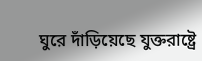ঘুরে দাঁড়িয়েছে যুক্তরাষ্ট্রে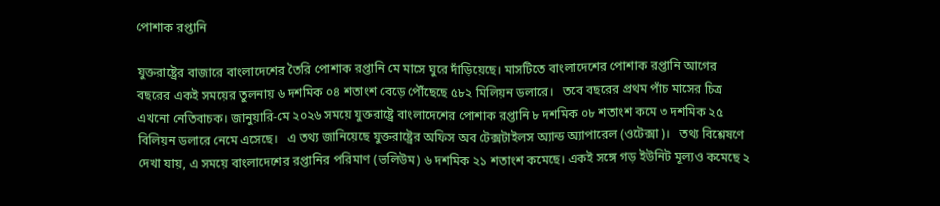পোশাক রপ্তানি

যুক্তরাষ্ট্রের বাজারে বাংলাদেশের তৈরি পোশাক রপ্তানি মে মাসে ঘুরে দাঁড়িয়েছে। মাসটিতে বাংলাদেশের পোশাক রপ্তানি আগের বছরের একই সময়ের তুলনায় ৬ দশমিক ০৪ শতাংশ বেড়ে পৌঁছেছে ৫৮২ মিলিয়ন ডলারে।   তবে বছরের প্রথম পাঁচ মাসের চিত্র এখনো নেতিবাচক। জানুয়ারি-মে ২০২৬ সময়ে যুক্তরাষ্ট্রে বাংলাদেশের পোশাক রপ্তানি ৮ দশমিক ০৮ শতাংশ কমে ৩ দশমিক ২৫ বিলিয়ন ডলারে নেমে এসেছে।   এ তথ্য জানিয়েছে যুক্তরাষ্ট্রের অফিস অব টেক্সটাইলস অ্যান্ড অ্যাপারেল (ওটেক্সা)।   তথ্য বিশ্লেষণে দেখা যায়, এ সময়ে বাংলাদেশের রপ্তানির পরিমাণ (ভলিউম) ৬ দশমিক ২১ শতাংশ কমেছে। একই সঙ্গে গড় ইউনিট মূল্যও কমেছে ২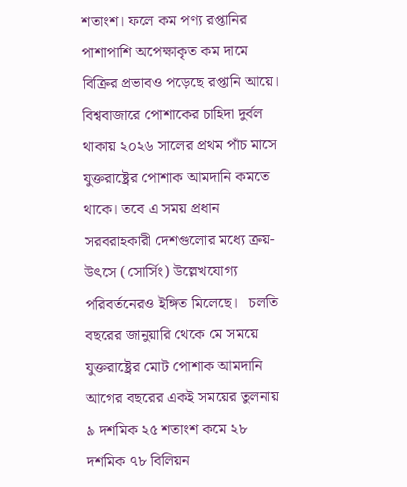শতাংশ। ফলে কম পণ্য রপ্তানির পাশাপাশি অপেক্ষাকৃত কম দামে বিক্রির প্রভাবও পড়েছে রপ্তানি আয়ে।   বিশ্ববাজারে পোশাকের চাহিদা দুর্বল থাকায় ২০২৬ সালের প্রথম পাঁচ মাসে যুক্তরাষ্ট্রের পোশাক আমদানি কমতে থাকে। তবে এ সময় প্রধান সরবরাহকারী দেশগুলোর মধ্যে ক্রয়-উৎসে (সোর্সিং) উল্লেখযোগ্য পরিবর্তনেরও ইঙ্গিত মিলেছে।   চলতি বছরের জানুয়ারি থেকে মে সময়ে যুক্তরাষ্ট্রের মোট পোশাক আমদানি আগের বছরের একই সময়ের তুলনায় ৯ দশমিক ২৫ শতাংশ কমে ২৮ দশমিক ৭৮ বিলিয়ন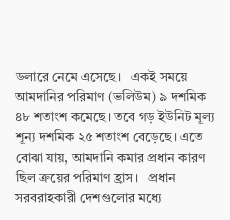ডলারে নেমে এসেছে।   একই সময়ে আমদানির পরিমাণ (ভলিউম) ৯ দশমিক ৪৮ শতাংশ কমেছে। তবে গড় ইউনিট মূল্য শূন্য দশমিক ২৫ শতাংশ বেড়েছে। এতে বোঝা যায়, আমদানি কমার প্রধান কারণ ছিল ক্রয়ের পরিমাণ হ্রাস।   প্রধান সরবরাহকারী দেশগুলোর মধ্যে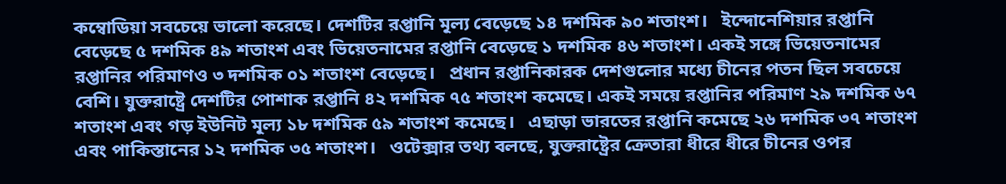কম্বোডিয়া সবচেয়ে ভালো করেছে। দেশটির রপ্তানি মূল্য বেড়েছে ১৪ দশমিক ৯০ শতাংশ।   ইন্দোনেশিয়ার রপ্তানি বেড়েছে ৫ দশমিক ৪৯ শতাংশ এবং ভিয়েতনামের রপ্তানি বেড়েছে ১ দশমিক ৪৬ শতাংশ। একই সঙ্গে ভিয়েতনামের রপ্তানির পরিমাণও ৩ দশমিক ০১ শতাংশ বেড়েছে।   প্রধান রপ্তানিকারক দেশগুলোর মধ্যে চীনের পতন ছিল সবচেয়ে বেশি। যুক্তরাষ্ট্রে দেশটির পোশাক রপ্তানি ৪২ দশমিক ৭৫ শতাংশ কমেছে। একই সময়ে রপ্তানির পরিমাণ ২৯ দশমিক ৬৭ শতাংশ এবং গড় ইউনিট মূল্য ১৮ দশমিক ৫৯ শতাংশ কমেছে।   এছাড়া ভারতের রপ্তানি কমেছে ২৬ দশমিক ৩৭ শতাংশ এবং পাকিস্তানের ১২ দশমিক ৩৫ শতাংশ।   ওটেক্সার তথ্য বলছে, যুক্তরাষ্ট্রের ক্রেতারা ধীরে ধীরে চীনের ওপর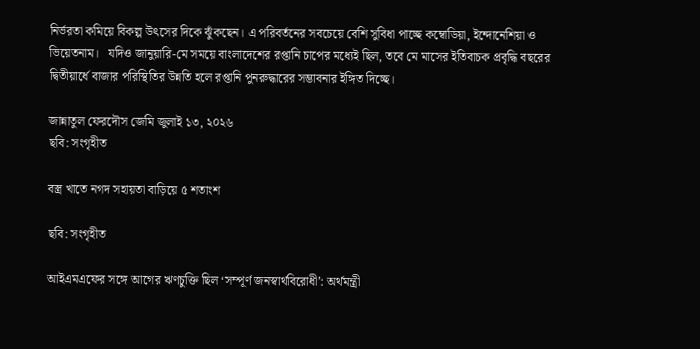নির্ভরতা কমিয়ে বিকল্প উৎসের দিকে ঝুঁকছেন। এ পরিবর্তনের সবচেয়ে বেশি সুবিধা পাচ্ছে কম্বোডিয়া, ইন্দোনেশিয়া ও ভিয়েতনাম।   যদিও জানুয়ারি-মে সময়ে বাংলাদেশের রপ্তানি চাপের মধ্যেই ছিল, তবে মে মাসের ইতিবাচক প্রবৃদ্ধি বছরের দ্বিতীয়ার্ধে বাজার পরিস্থিতির উন্নতি হলে রপ্তানি পুনরুদ্ধারের সম্ভাবনার ইঙ্গিত দিচ্ছে।

জান্নাতুল ফেরদৌস জেমি জুলাই ১৩, ২০২৬
ছবি: সংগৃহীত

বস্ত্র খাতে নগদ সহায়তা বাড়িয়ে ৫ শতাংশ

ছবি: সংগৃহীত

আইএমএফের সঙ্গে আগের ঋণচুক্তি ছিল ‘সম্পূর্ণ জনস্বার্থবিরোধী’: অর্থমন্ত্রী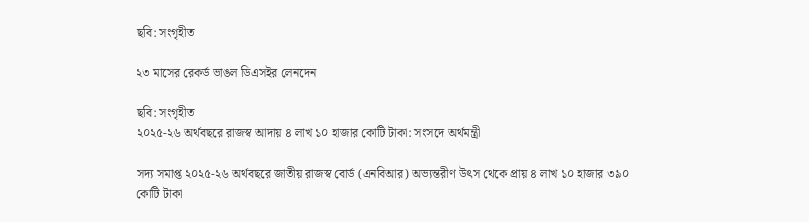ছবি: সংগৃহীত

২৩ মাসের রেকর্ড ভাঙল ডিএসইর লেনদেন

ছবি: সংগৃহীত
২০২৫-২৬ অর্থবছরে রাজস্ব আদায় ৪ লাখ ১০ হাজার কোটি টাকা: সংসদে অর্থমন্ত্রী

সদ্য সমাপ্ত ২০২৫-২৬ অর্থবছরে জাতীয় রাজস্ব বোর্ড (এনবিআর) অভ্যন্তরীণ উৎস থেকে প্রায় ৪ লাখ ১০ হাজার ৩৯০ কোটি টাকা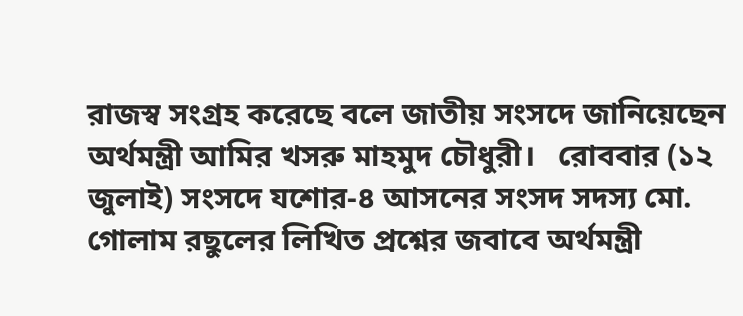রাজস্ব সংগ্রহ করেছে বলে জাতীয় সংসদে জানিয়েছেন অর্থমন্ত্রী আমির খসরু মাহমুদ চৌধুরী।   রোববার (১২ জুলাই) সংসদে যশোর-৪ আসনের সংসদ সদস্য মো. গোলাম রছুলের লিখিত প্রশ্নের জবাবে অর্থমন্ত্রী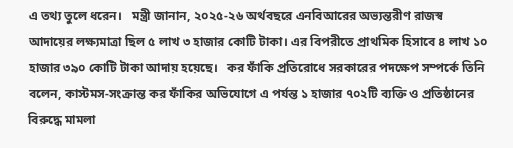এ তথ্য তুলে ধরেন।   মন্ত্রী জানান, ২০২৫-২৬ অর্থবছরে এনবিআরের অভ্যন্তরীণ রাজস্ব আদায়ের লক্ষ্যমাত্রা ছিল ৫ লাখ ৩ হাজার কোটি টাকা। এর বিপরীতে প্রাথমিক হিসাবে ৪ লাখ ১০ হাজার ৩৯০ কোটি টাকা আদায় হয়েছে।   কর ফাঁকি প্রতিরোধে সরকারের পদক্ষেপ সম্পর্কে তিনি বলেন, কাস্টমস-সংক্রান্ত কর ফাঁকির অভিযোগে এ পর্যন্ত ১ হাজার ৭০২টি ব্যক্তি ও প্রতিষ্ঠানের বিরুদ্ধে মামলা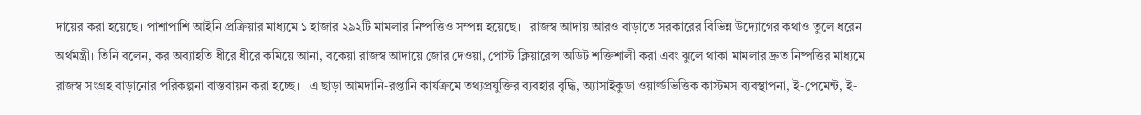দায়ের করা হয়েছে। পাশাপাশি আইনি প্রক্রিয়ার মাধ্যমে ১ হাজার ২৯২টি মামলার নিষ্পত্তিও সম্পন্ন হয়েছে।   রাজস্ব আদায় আরও বাড়াতে সরকারের বিভিন্ন উদ্যোগের কথাও তুলে ধরেন অর্থমন্ত্রী। তিনি বলেন, কর অব্যাহতি ধীরে ধীরে কমিয়ে আনা, বকেয়া রাজস্ব আদায়ে জোর দেওয়া, পোস্ট ক্লিয়ারেন্স অডিট শক্তিশালী করা এবং ঝুলে থাকা মামলার দ্রুত নিষ্পত্তির মাধ্যমে রাজস্ব সংগ্রহ বাড়ানোর পরিকল্পনা বাস্তবায়ন করা হচ্ছে।   এ ছাড়া আমদানি-রপ্তানি কার্যক্রমে তথ্যপ্রযুক্তির ব্যবহার বৃদ্ধি, অ্যাসাইকুডা ওয়ার্ল্ডভিত্তিক কাস্টমস ব্যবস্থাপনা, ই-পেমেন্ট, ই-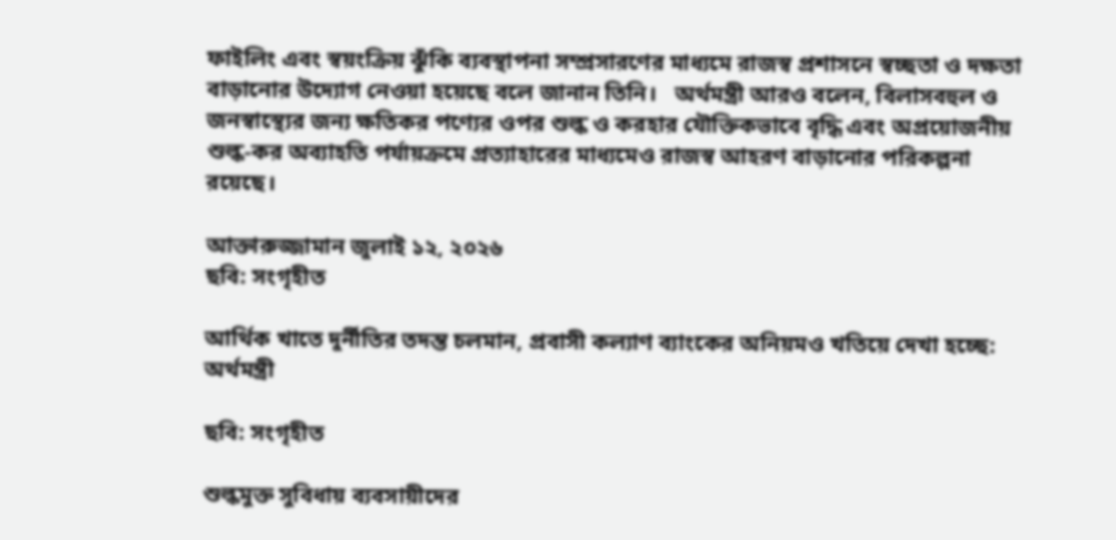ফাইলিং এবং স্বয়ংক্রিয় ঝুঁকি ব্যবস্থাপনা সম্প্রসারণের মাধ্যমে রাজস্ব প্রশাসনে স্বচ্ছতা ও দক্ষতা বাড়ানোর উদ্যোগ নেওয়া হয়েছে বলে জানান তিনি।   অর্থমন্ত্রী আরও বলেন, বিলাসবহুল ও জনস্বাস্থ্যের জন্য ক্ষতিকর পণ্যের ওপর শুল্ক ও করহার যৌক্তিকভাবে বৃদ্ধি এবং অপ্রয়োজনীয় শুল্ক-কর অব্যাহতি পর্যায়ক্রমে প্রত্যাহারের মাধ্যমেও রাজস্ব আহরণ বাড়ানোর পরিকল্পনা রয়েছে।

আক্তারুজ্জামান জুলাই ১২, ২০২৬
ছবি: সংগৃহীত

আর্থিক খাতে দুর্নীতির তদন্ত চলমান, প্রবাসী কল্যাণ ব্যাংকের অনিয়মও খতিয়ে দেখা হচ্ছে: অর্থমন্ত্রী

ছবি: সংগৃহীত

শুল্কমুক্ত সুবিধায় ব্যবসায়ীদের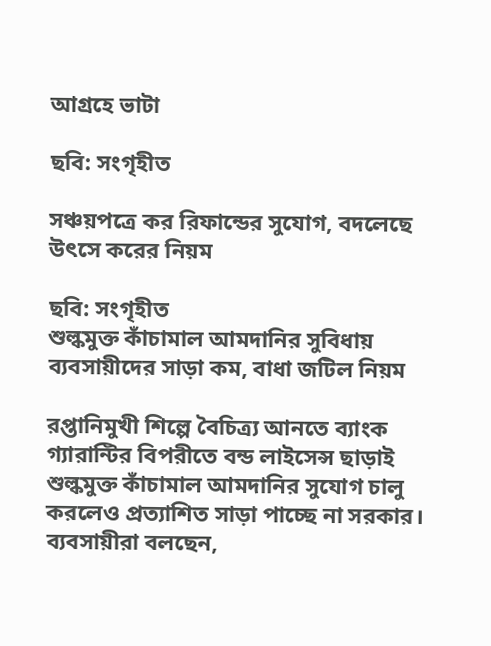আগ্রহে ভাটা

ছবি: সংগৃহীত

সঞ্চয়পত্রে কর রিফান্ডের সুযোগ, বদলেছে উৎসে করের নিয়ম

ছবি: সংগৃহীত
শুল্কমুক্ত কাঁচামাল আমদানির সুবিধায় ব্যবসায়ীদের সাড়া কম, বাধা জটিল নিয়ম

রপ্তানিমুখী শিল্পে বৈচিত্র্য আনতে ব্যাংক গ্যারান্টির বিপরীতে বন্ড লাইসেন্স ছাড়াই শুল্কমুক্ত কাঁচামাল আমদানির সুযোগ চালু করলেও প্রত্যাশিত সাড়া পাচ্ছে না সরকার। ব্যবসায়ীরা বলছেন,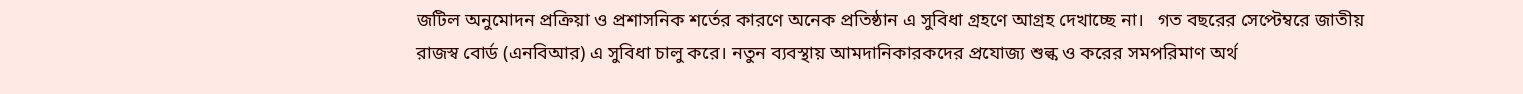জটিল অনুমোদন প্রক্রিয়া ও প্রশাসনিক শর্তের কারণে অনেক প্রতিষ্ঠান এ সুবিধা গ্রহণে আগ্রহ দেখাচ্ছে না।   গত বছরের সেপ্টেম্বরে জাতীয় রাজস্ব বোর্ড (এনবিআর) এ সুবিধা চালু করে। নতুন ব্যবস্থায় আমদানিকারকদের প্রযোজ্য শুল্ক ও করের সমপরিমাণ অর্থ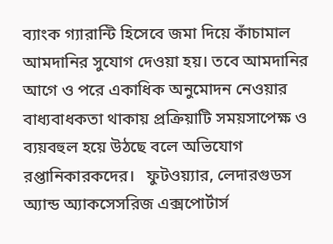ব্যাংক গ্যারান্টি হিসেবে জমা দিয়ে কাঁচামাল আমদানির সুযোগ দেওয়া হয়। তবে আমদানির আগে ও পরে একাধিক অনুমোদন নেওয়ার বাধ্যবাধকতা থাকায় প্রক্রিয়াটি সময়সাপেক্ষ ও ব্যয়বহুল হয়ে উঠছে বলে অভিযোগ রপ্তানিকারকদের।   ফুটওয়্যার, লেদারগুডস অ্যান্ড অ্যাকসেসরিজ এক্সপোর্টার্স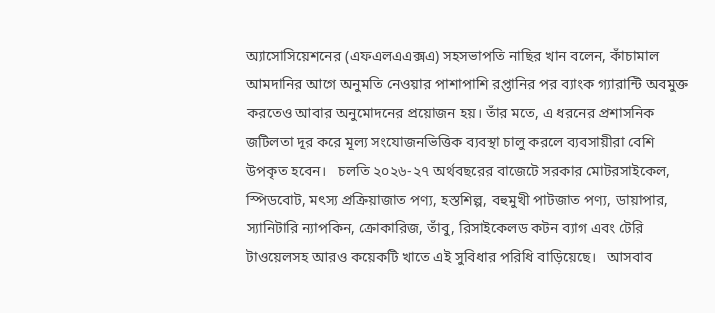অ্যাসোসিয়েশনের (এফএলএএক্সএ) সহসভাপতি নাছির খান বলেন, কাঁচামাল আমদানির আগে অনুমতি নেওয়ার পাশাপাশি রপ্তানির পর ব্যাংক গ্যারান্টি অবমুক্ত করতেও আবার অনুমোদনের প্রয়োজন হয়। তাঁর মতে, এ ধরনের প্রশাসনিক জটিলতা দূর করে মূল্য সংযোজনভিত্তিক ব্যবস্থা চালু করলে ব্যবসায়ীরা বেশি উপকৃত হবেন।   চলতি ২০২৬-২৭ অর্থবছরের বাজেটে সরকার মোটরসাইকেল, স্পিডবোট, মৎস্য প্রক্রিয়াজাত পণ্য, হস্তশিল্প, বহুমুখী পাটজাত পণ্য, ডায়াপার, স্যানিটারি ন্যাপকিন, ক্রোকারিজ, তাঁবু, রিসাইকেলড কটন ব্যাগ এবং টেরি টাওয়েলসহ আরও কয়েকটি খাতে এই সুবিধার পরিধি বাড়িয়েছে।   আসবাব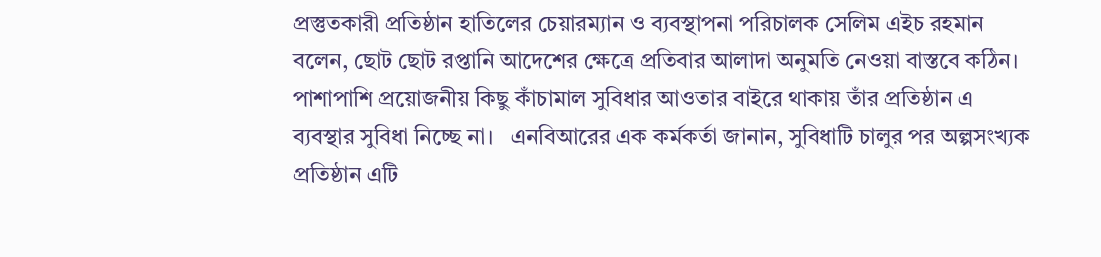প্রস্তুতকারী প্রতিষ্ঠান হাতিলের চেয়ারম্যান ও ব্যবস্থাপনা পরিচালক সেলিম এইচ রহমান বলেন, ছোট ছোট রপ্তানি আদেশের ক্ষেত্রে প্রতিবার আলাদা অনুমতি নেওয়া বাস্তবে কঠিন। পাশাপাশি প্রয়োজনীয় কিছু কাঁচামাল সুবিধার আওতার বাইরে থাকায় তাঁর প্রতিষ্ঠান এ ব্যবস্থার সুবিধা নিচ্ছে না।   এনবিআরের এক কর্মকর্তা জানান, সুবিধাটি চালুর পর অল্পসংখ্যক প্রতিষ্ঠান এটি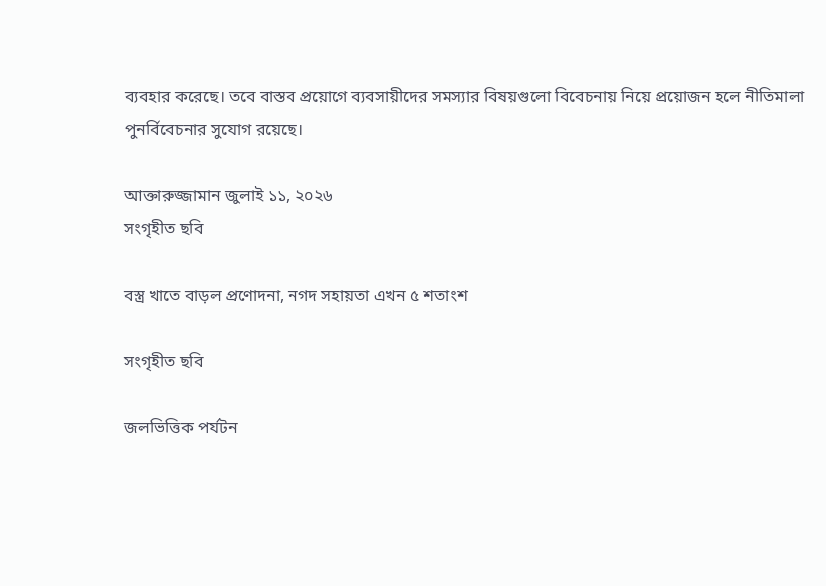ব্যবহার করেছে। তবে বাস্তব প্রয়োগে ব্যবসায়ীদের সমস্যার বিষয়গুলো বিবেচনায় নিয়ে প্রয়োজন হলে নীতিমালা পুনর্বিবেচনার সুযোগ রয়েছে।

আক্তারুজ্জামান জুলাই ১১, ২০২৬
সংগৃহীত ছবি

বস্ত্র খাতে বাড়ল প্রণোদনা, নগদ সহায়তা এখন ৫ শতাংশ

সংগৃহীত ছবি

জলভিত্তিক পর্যটন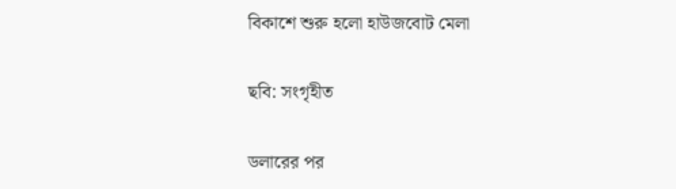বিকাশে শুরু হলো হাউজবোট মেলা

ছবি: সংগৃহীত

ডলারের পর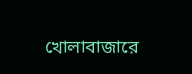খোলাবাজারে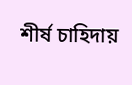শীর্ষ চাহিদায়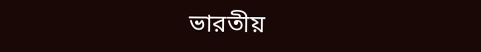ভারতীয়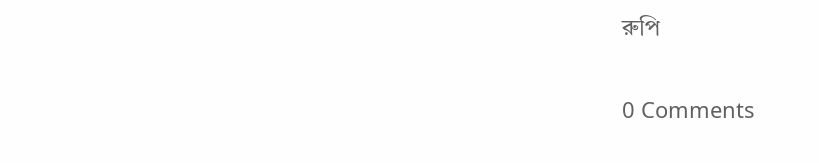রুপি

0 Comments